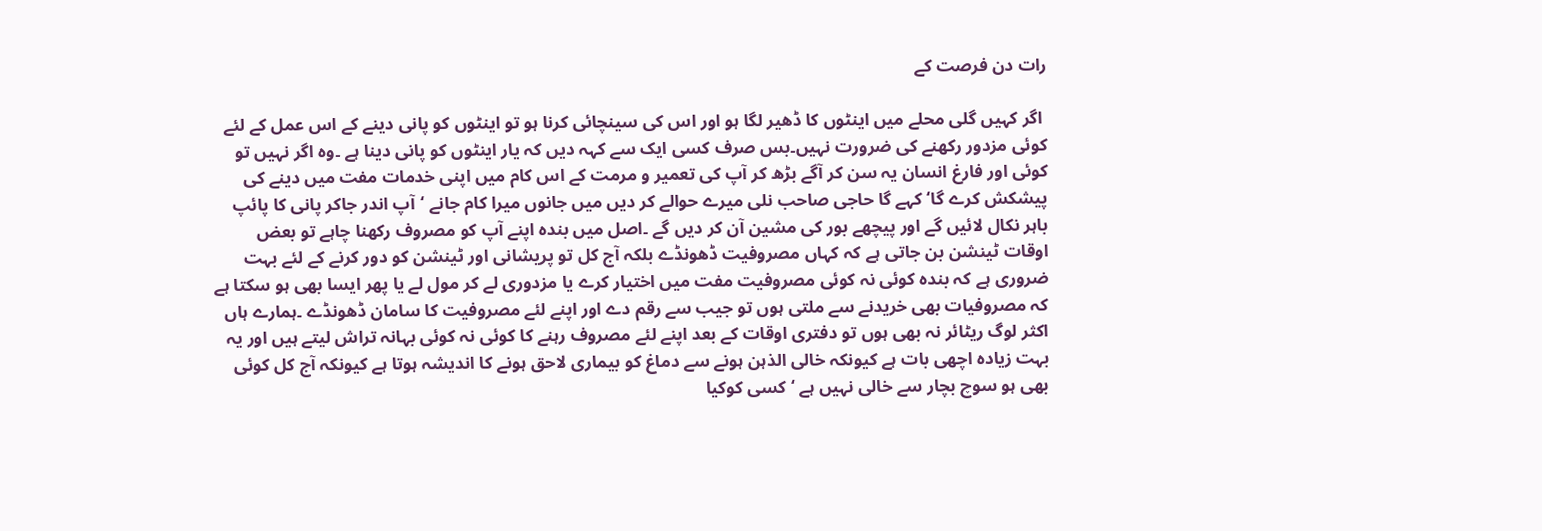رات دن فرصت کے

 اگر کہیں گلی محلے میں اینٹوں کا ڈھیر لگا ہو اور اس کی سینچائی کرنا ہو تو اینٹوں کو پانی دینے کے اس عمل کے لئے کوئی مزدور رکھنے کی ضرورت نہیں۔بس صرف کسی ایک سے کہہ دیں کہ یار اینٹوں کو پانی دینا ہے ۔وہ اگر نہیں تو کوئی اور فارغ انسان یہ سن کر آگے بڑھ کر آپ کی تعمیر و مرمت کے اس کام میں اپنی خدمات مفت میں دینے کی پیشکش کرے گا‘کہے گا حاجی صاحب نلی میرے حوالے کر دیں میں جانوں میرا کام جانے ‘آپ اندر جاکر پانی کا پائپ باہر نکال لائیں گے اور پیچھے بور کی مشین آن کر دیں گے ۔اصل میں بندہ اپنے آپ کو مصروف رکھنا چاہے تو بعض اوقات ٹینشن بن جاتی ہے کہ کہاں مصروفیت ڈھونڈے بلکہ آج کل تو پریشانی اور ٹینشن کو دور کرنے کے لئے بہت ضروری ہے کہ بندہ کوئی نہ کوئی مصروفیت مفت میں اختیار کرے یا مزدوری لے کر مول لے یا پھر ایسا بھی ہو سکتا ہے کہ مصروفیات بھی خریدنے سے ملتی ہوں تو جیب سے رقم دے اور اپنے لئے مصروفیت کا سامان ڈھونڈے ۔ہمارے ہاں اکثر لوگ ریٹائر نہ بھی ہوں تو دفتری اوقات کے بعد اپنے لئے مصروف رہنے کا کوئی نہ کوئی بہانہ تراش لیتے ہیں اور یہ بہت زیادہ اچھی بات ہے کیونکہ خالی الذہن ہونے سے دماغ کو بیماری لاحق ہونے کا اندیشہ ہوتا ہے کیونکہ آج کل کوئی بھی ہو سوچ بچار سے خالی نہیں ہے ‘کسی کوکیا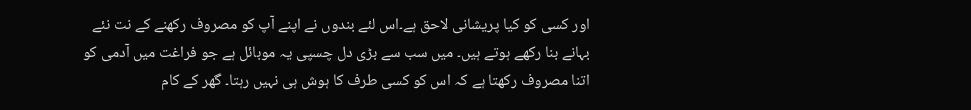اور کسی کو کیا پریشانی لاحق ہے۔اس لئے بندوں نے اپنے آپ کو مصروف رکھنے کے نت نئے بہانے بنا رکھے ہوتے ہیں۔ میں سب سے بڑی دل چسپی یہ موبائل ہے جو فراغت میں آدمی کو اتنا مصروف رکھتا ہے کہ اس کو کسی طرف کا ہوش ہی نہیں رہتا۔ گھر کے کام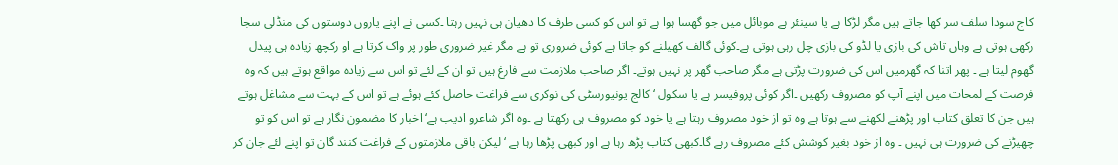کاج سودا سلف سر کھا جاتے ہیں مگر لڑکا ہے یا سینئر ہے موبائل میں جو گھسا ہوا ہے تو اس کو کسی طرف کا دھیان ہی نہیں رہتا ۔کسی نے اپنے یاروں دوستوں کی منڈلی سجا رکھی ہوتی ہے وہاں تاش کی بازی یا لڈو کی بازی چل رہی ہوتی ہے۔کوئی گالف کھیلنے کو جاتا ہے کوئی ضروری تو ہے مگر غیر ضروری طور پر واک کرتا ہے او رکچھ زیادہ ہی پیدل گھوم لیتا ہے ۔ پھر اتنا کہ گھرمیں اس کی ضرورت پڑتی ہے مگر صاحب گھر پر نہیں ہوتے۔ اگر صاحب ملازمت سے فارغ ہیں تو ان کے لئے تو اس سے زیادہ مواقع ہوتے ہیں کہ وہ فرصت کے لمحات میں اپنے آپ کو مصروف رکھیں ۔اگر کوئی پروفیسر ہے یا سکول ‘کالج یونیورسٹی کی نوکری سے فراغت حاصل کئے ہوئے ہے تو اس کے بہت سے مشاغل ہوتے ہیں جن کا تعلق کتاب اور پڑھنے لکھنے سے ہوتا ہے وہ تو از خود مصروف رہتا ہے یا خود کو مصروف ہی رکھتا ہے ۔وہ اگر شاعرو ادیب ہے‘ اخبار کا مضمون نگار ہے تو اس کو تو چھیڑنے کی ضرورت ہی نہیں ۔ وہ از خود بغیر کوشش کئے مصروف رہے گا۔کبھی کتاب پڑھ رہا ہے اور کبھی پڑھا رہا ہے ‘لیکن باقی ملازمتوں کے فراغت کنند گان تو اپنے لئے جان کر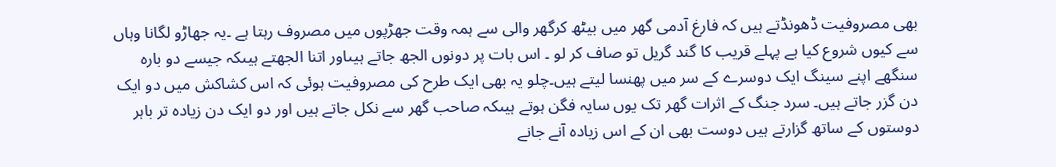بھی مصروفیت ڈھونڈتے ہیں کہ فارغ آدمی گھر میں بیٹھ کرگھر والی سے ہمہ وقت جھڑپوں میں مصروف رہتا ہے ۔یہ جھاڑو لگانا وہاں سے کیوں شروع کیا ہے پہلے قریب کا گند گریل تو صاف کر لو ۔ اس بات پر دونوں الجھ جاتے ہیںاور اتنا الجھتے ہیںکہ جیسے دو بارہ سنگھے اپنے سینگ ایک دوسرے کے سر میں پھنسا لیتے ہیں۔چلو یہ بھی ایک طرح کی مصروفیت ہوئی کہ اس کشاکش میں دو ایک دن گزر جاتے ہیں۔ سرد جنگ کے اثرات گھر تک یوں سایہ فگن ہوتے ہیںکہ صاحب گھر سے نکل جاتے ہیں اور دو ایک دن زیادہ تر باہر دوستوں کے ساتھ گزارتے ہیں دوست بھی ان کے اس زیادہ آنے جانے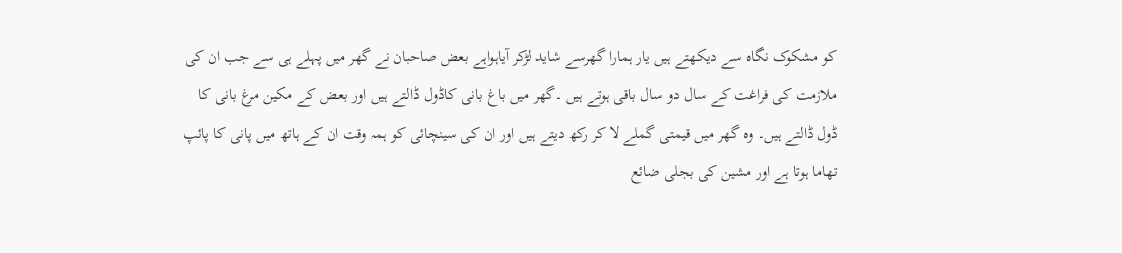کو مشکوک نگاہ سے دیکھتے ہیں یار ہمارا گھرسے شاید لڑکر آیاہواہے بعض صاحبان نے گھر میں پہلے ہی سے جب ان کی ملازمت کی فراغت کے سال دو سال باقی ہوتے ہیں ۔گھر میں باغ بانی کاڈول ڈالتے ہیں اور بعض کے مکین مرغ بانی کا ڈول ڈالتے ہیں۔ وہ گھر میں قیمتی گملے لا کر رکھ دیتے ہیں اور ان کی سینچائی کو ہمہ وقت ان کے ہاتھ میں پانی کا پائپ تھاما ہوتا ہے اور مشین کی بجلی ضائع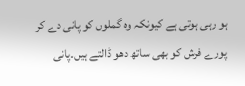ہو رہی ہوتی ہے کیونکہ وہ گملوں کو پانی دے کر پورے فرش کو بھی ساتھ دھو ڈالتے ہیں۔پانی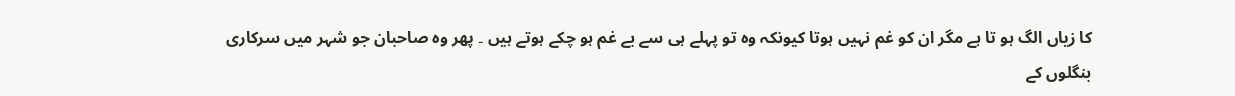کا زیاں الگ ہو تا ہے مگر ان کو غم نہیں ہوتا کیونکہ وہ تو پہلے ہی سے بے غم ہو چکے ہوتے ہیں ۔ پھر وہ صاحبان جو شہر میں سرکاری بنگلوں کے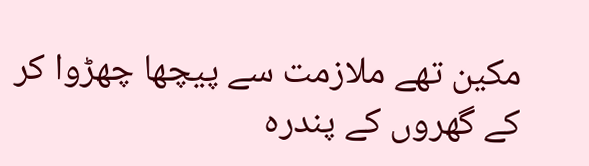مکین تھے ملازمت سے پیچھا چھڑوا کر کے گھروں کے پندرہ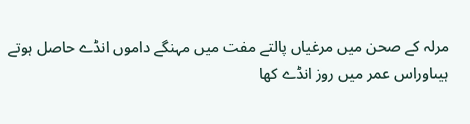مرلہ کے صحن میں مرغیاں پالتے مفت میں مہنگے داموں انڈے حاصل ہوتے ہیںاوراس عمر میں روز انڈے کھا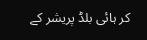کر ہائی بلڈ پریشر کے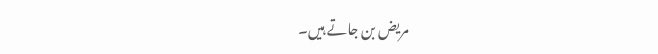مریض بن جاتے ہیں۔